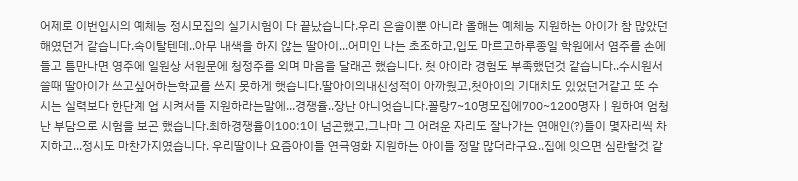어제로 이번입시의 예체능 정시모집의 실기시험이 다 끝났습니다.우리 은솔이뿐 아니라 올해는 예체능 지원하는 아이가 참 많았던 해였던거 같습니다.속이탈텐데..아무 내색을 하지 않는 딸아이...어미인 나는 초조하고,입도 마르고하루종일 학원에서 염주를 손에들고 틈만나면 영주에 일원상 서원문에 청정주를 외며 마음을 달래곤 했습니다. 첫 아이라 경험도 부족했던것 같습니다..수시원서쓸때 딸아이가 쓰고싶어하는학교를 쓰지 못하게 햇습니다.딸아이의내신성적이 아까웠고,첫아이의 기대치도 있었던거같고 또 수시는 실력보다 한단계 업 시켜서들 지원하라는말에...경쟁율..장난 아니엇습니다.꼴랑7~10명모집에700~1200명자ㅣ원하여 엄청난 부담으로 시험을 보곤 했습니다.최하경쟁율이100:1이 넘곤했고,그나마 그 어려운 자리도 잘나가는 연애인(?)들이 몇자리씩 차지하고...정시도 마찬가지였습니다. 우리딸이나 요즘아이들 연극영화 지원하는 아이들 정말 많더라구요..집에 잇으면 심란할것 같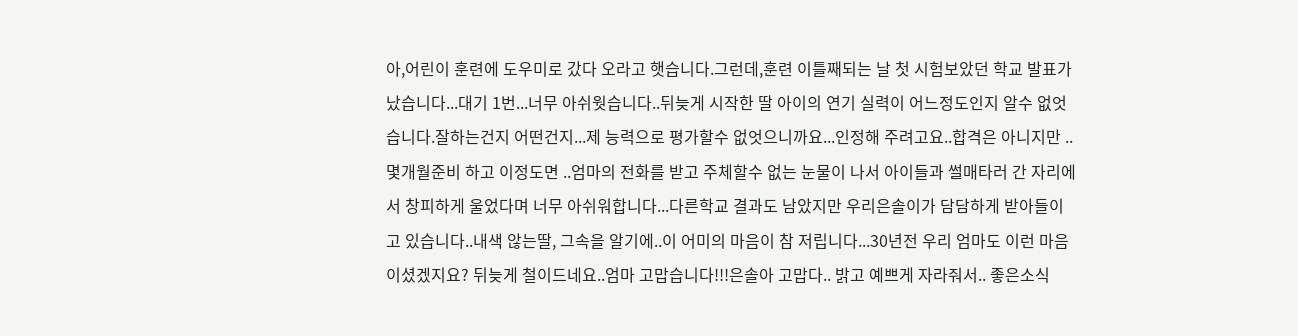아,어린이 훈련에 도우미로 갔다 오라고 햇습니다.그런데,훈련 이틀째되는 날 첫 시험보았던 학교 발표가 났습니다...대기 1번...너무 아쉬웟습니다..뒤늦게 시작한 딸 아이의 연기 실력이 어느정도인지 알수 없엇습니다.잘하는건지 어떤건지...제 능력으로 평가할수 없엇으니까요...인정해 주려고요..합격은 아니지만 ..몇개월준비 하고 이정도면 ..엄마의 전화를 받고 주체할수 없는 눈물이 나서 아이들과 썰매타러 간 자리에서 창피하게 울었다며 너무 아쉬워합니다...다른학교 결과도 남았지만 우리은솔이가 담담하게 받아들이고 있습니다..내색 않는딸, 그속을 알기에..이 어미의 마음이 참 저립니다...30년전 우리 엄마도 이런 마음이셨겠지요? 뒤늦게 철이드네요..엄마 고맙습니다!!!은솔아 고맙다.. 밝고 예쁘게 자라줘서.. 좋은소식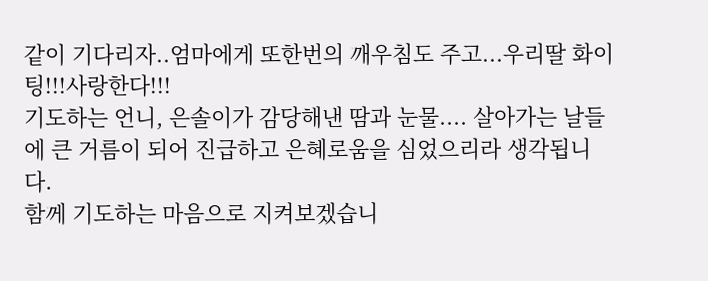같이 기다리자..엄마에게 또한번의 깨우침도 주고...우리딸 화이팅!!!사랑한다!!!
기도하는 언니, 은솔이가 감당해낸 땀과 눈물.... 살아가는 날들에 큰 거름이 되어 진급하고 은혜로움을 심었으리라 생각됩니다.
함께 기도하는 마음으로 지켜보겠습니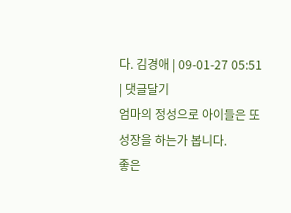다. 김경애 | 09-01-27 05:51 | 댓글달기
엄마의 정성으로 아이들은 또 성장을 하는가 봅니다.
좋은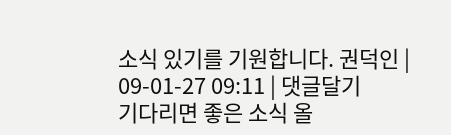소식 있기를 기원합니다. 권덕인 | 09-01-27 09:11 | 댓글달기
기다리면 좋은 소식 올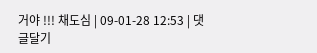거야 !!! 채도심 | 09-01-28 12:53 | 댓글달기